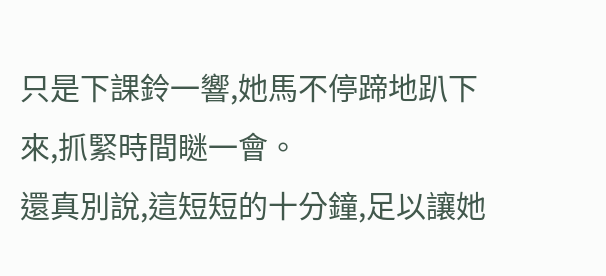只是下課鈴一響,她馬不停蹄地趴下來,抓緊時間瞇一會。
還真別說,這短短的十分鐘,足以讓她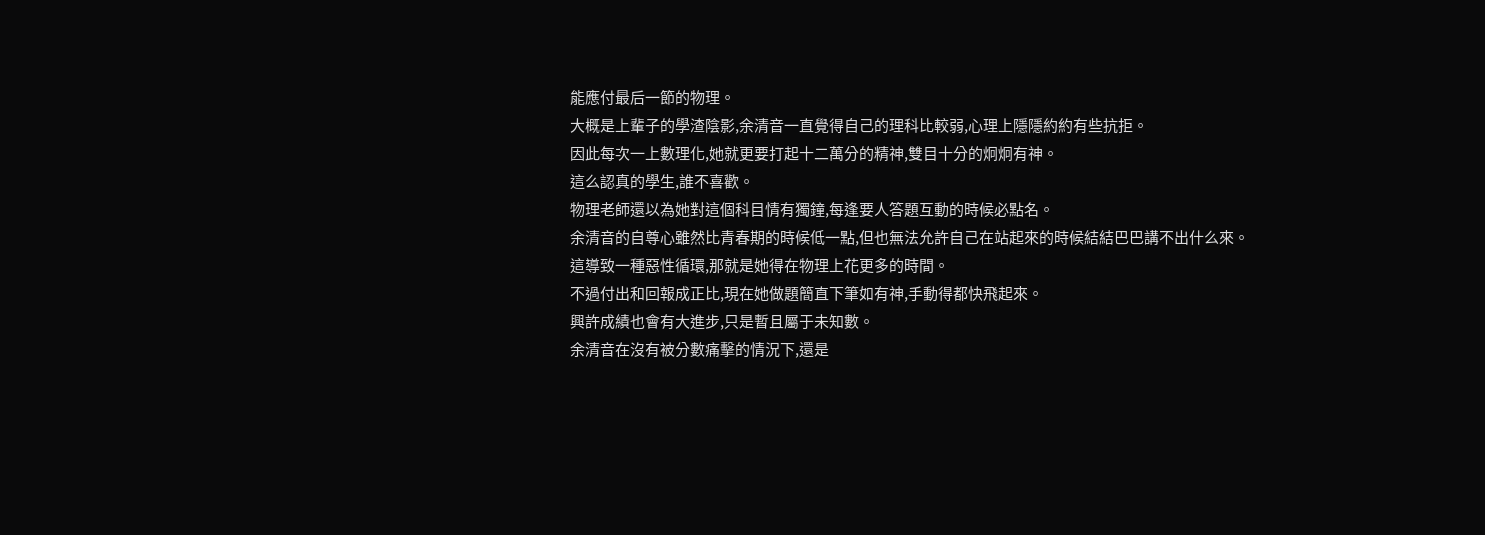能應付最后一節的物理。
大概是上輩子的學渣陰影,余清音一直覺得自己的理科比較弱,心理上隱隱約約有些抗拒。
因此每次一上數理化,她就更要打起十二萬分的精神,雙目十分的炯炯有神。
這么認真的學生,誰不喜歡。
物理老師還以為她對這個科目情有獨鐘,每逢要人答題互動的時候必點名。
余清音的自尊心雖然比青春期的時候低一點,但也無法允許自己在站起來的時候結結巴巴講不出什么來。
這導致一種惡性循環,那就是她得在物理上花更多的時間。
不過付出和回報成正比,現在她做題簡直下筆如有神,手動得都快飛起來。
興許成績也會有大進步,只是暫且屬于未知數。
余清音在沒有被分數痛擊的情況下,還是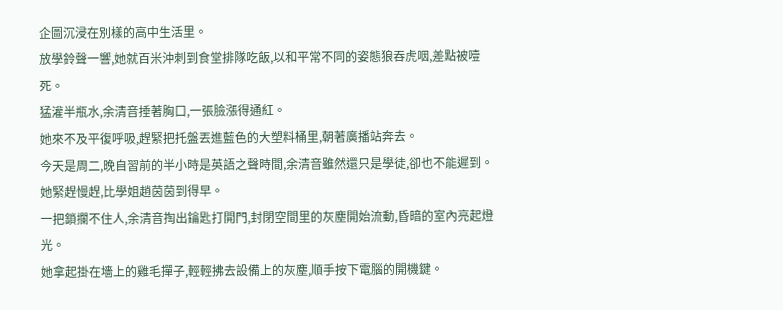企圖沉浸在別樣的高中生活里。
放學鈴聲一響,她就百米沖刺到食堂排隊吃飯,以和平常不同的姿態狼吞虎咽,差點被噎死。
猛灌半瓶水,余清音捶著胸口,一張臉漲得通紅。
她來不及平復呼吸,趕緊把托盤丟進藍色的大塑料桶里,朝著廣播站奔去。
今天是周二,晚自習前的半小時是英語之聲時間,余清音雖然還只是學徒,卻也不能遲到。
她緊趕慢趕,比學姐趙茵茵到得早。
一把鎖攔不住人,余清音掏出鑰匙打開門,封閉空間里的灰塵開始流動,昏暗的室內亮起燈光。
她拿起掛在墻上的雞毛撣子,輕輕拂去設備上的灰塵,順手按下電腦的開機鍵。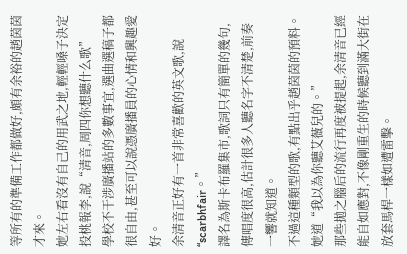等所有的準備工作都做好,頗有余裕的趙茵茵才來。
她左右看沒有自己的用武之地,輕輕嗓子決定投桃報李,說“清音,周四你想聽什么歌”
學校不干涉廣播站的多數事宜,選曲選稿子都很自由,甚至可以說憑廣播員的心情和興趣愛好。
余清音正好有一首非常喜歡的英文歌,說“scarbhfair。”
譯名為斯卡布羅集市,歌詞只有簡單的幾句,傳唱度很高,估計很多人聽名字不清楚,前奏一響就知道。
不過這種類型的歌,有點出乎趙茵茵的預料。
她道“我以為你聽艾薇兒的。”
那些拋之腦后的流行再度被提起,余清音已經能自如應對,不像剛重生的時候聽到滿大街在放套馬桿一樣如遭雷擊。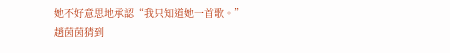她不好意思地承認“我只知道她一首歌。”
趙茵茵猜到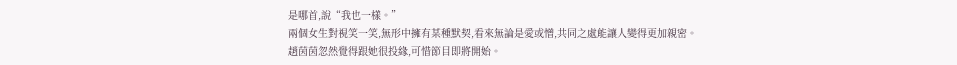是哪首,說“我也一樣。”
兩個女生對視笑一笑,無形中擁有某種默契,看來無論是愛或憎,共同之處能讓人變得更加親密。
趙茵茵忽然覺得跟她很投緣,可惜節目即將開始。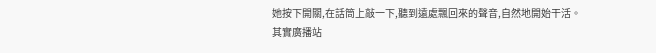她按下開關,在話筒上敲一下,聽到遠處飄回來的聲音,自然地開始干活。
其實廣播站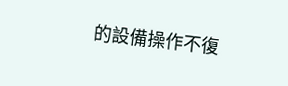的設備操作不復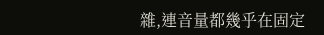雜,連音量都幾乎在固定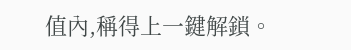值內,稱得上一鍵解鎖。